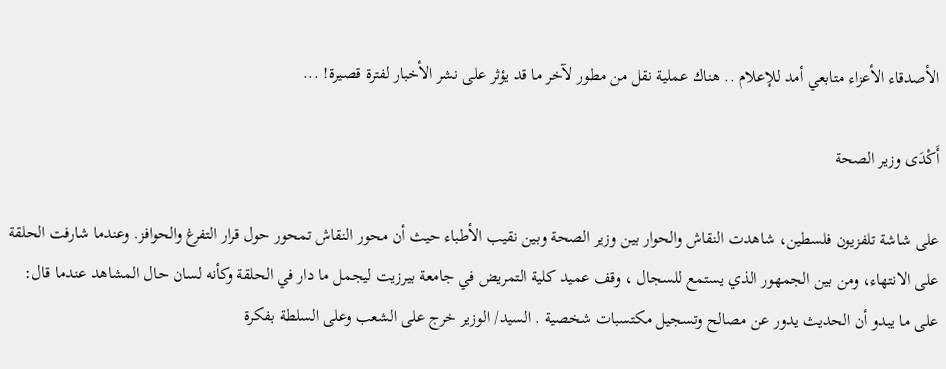الأصدقاء الأعزاء متابعي أمد للإعلام .. هناك عملية نقل من مطور لآخر ما قد يؤثر على نشر الأخبار لفترة قصيرة! ...

أَكْدَى وزير الصحة

على شاشة تلفزيون فلسطين، شاهدت النقاش والحوار بين وزير الصحة وبين نقيب الأطباء حيث أن محور النقاش تمحور حول قرار التفرغ والحوافز. وعندما شارفت الحلقة على الانتهاء، ومن بين الجمهور الذي يستمع للسجال ، وقف عميد كلية التمريض في جامعة بيرزيت ليجمل ما دار في الحلقة وكأنه لسان حال المشاهد عندما قال: على ما يبدو أن الحديث يدور عن مصالح وتسجيل مكتسبات شخصية . السيد/ الوزير خرج على الشعب وعلى السلطة بفكرة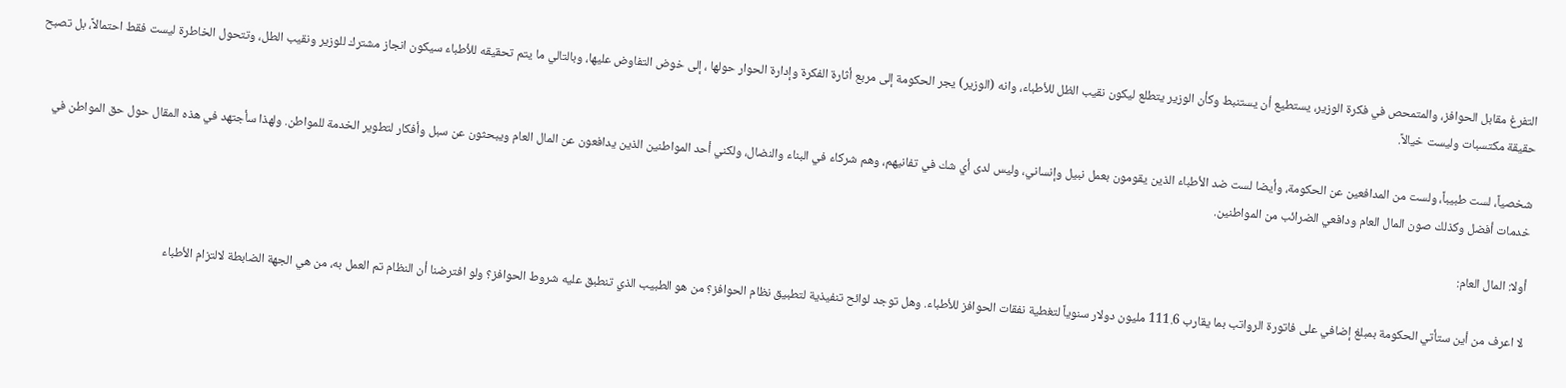التفرغ مقابل الحوافز، والمتمحص في فكرة الوزير، يستطيع أن يستنبط وكأن الوزير يتطلع ليكون نقيب الظل للأطباء، وانه (الوزير) يجر الحكومة إلى مربع أثارة الفكرة وإدارة الحوار حولها ، إلى خوض التفاوض عليها، وبالتالي ما يتم تحقيقه للأطباء سيكون انجاز مشترك للوزير ونقيب الطل، وتتحول الخاطرة ليست فقط احتمالاً، بل تصبح حقيقة مكتسبات وليست خيالاً.

شخصياً، لست طبيباً، ولست من المدافعين عن الحكومة، وأيضا لست ضد الأطباء الذين يقومون بعمل نبيل وإنساني، وليس لدى أي شك في تفانيهم، وهم شركاء في البناء والنضال، ولكني أحد المواطنين الذين يدافعون عن المال العام ويبحثون عن سبل وأفكار لتطوير الخدمة للمواطن. ولهذا سأجتهد في هذه المقال حول حق المواطن في خدمات أفضل وكذلك صون المال العام ودافعي الضرائب من المواطنين.

أولا: المال العام:

لا اعرف من أين ستأتي الحكومة بمبلغ إضافي على فاتورة الرواتب بما يقارب 111.6 مليون دولار سنوياً لتغطية نفقات الحوافز للأطباء. وهل توجد لوائح تنفيذية لتطبيق نظام الحوافز؟ من هو الطبيب الذي تنطبق عليه شروط الحوافز؟ ولو افترضنا أن النظام تم العمل به، من هي الجهة الضابطة لالتزام الأطباء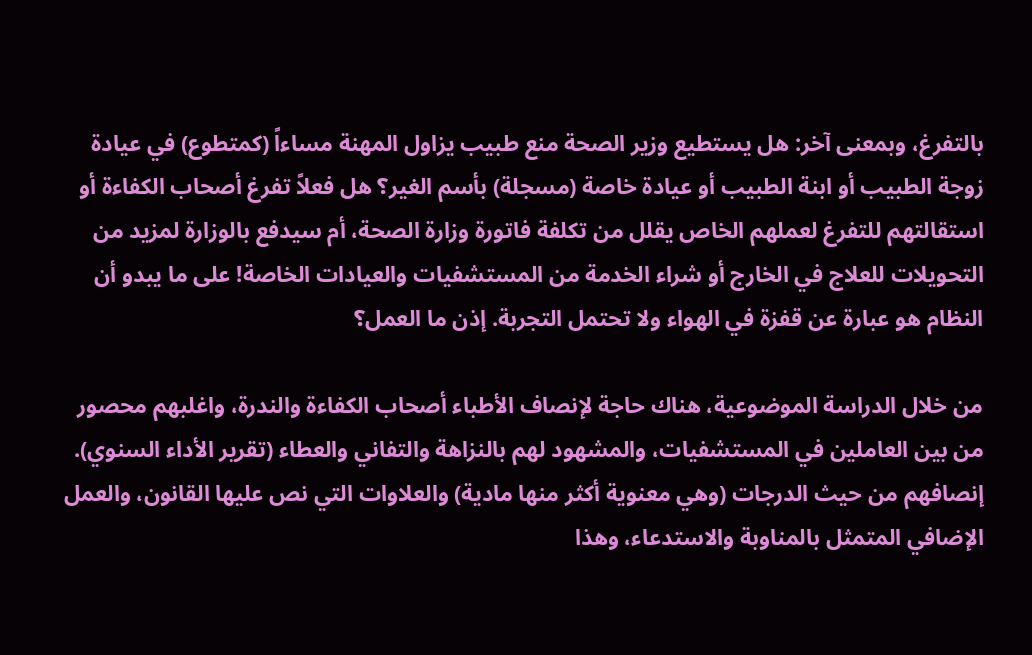بالتفرغ، وبمعنى آخر: هل يستطيع وزير الصحة منع طبيب يزاول المهنة مساءاً (كمتطوع) في عيادة زوجة الطبيب أو ابنة الطبيب أو عيادة خاصة (مسجلة) بأسم الغير؟ هل فعلاً تفرغ أصحاب الكفاءة أو استقالتهم للتفرغ لعملهم الخاص يقلل من تكلفة فاتورة وزارة الصحة، أم سيدفع بالوزارة لمزيد من التحويلات للعلاج في الخارج أو شراء الخدمة من المستشفيات والعيادات الخاصة! على ما يبدو أن النظام هو عبارة عن قفزة في الهواء ولا تحتمل التجربة. إذن ما العمل؟

من خلال الدراسة الموضوعية، هناك حاجة لإنصاف الأطباء أصحاب الكفاءة والندرة، واغلبهم محصور من بين العاملين في المستشفيات، والمشهود لهم بالنزاهة والتفاني والعطاء (تقرير الأداء السنوي). إنصافهم من حيث الدرجات (وهي معنوية أكثر منها مادية) والعلاوات التي نص عليها القانون، والعمل الإضافي المتمثل بالمناوبة والاستدعاء، وهذا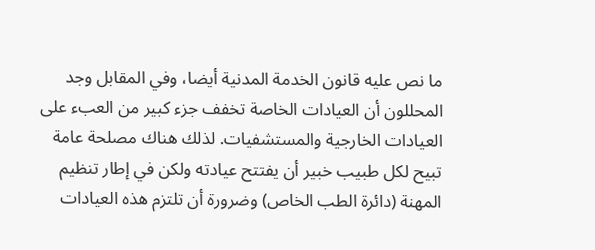ما نص عليه قانون الخدمة المدنية أيضا، وفي المقابل وجد المحللون أن العيادات الخاصة تخفف جزء كبير من العبء على العيادات الخارجية والمستشفيات. لذلك هناك مصلحة عامة تبيح لكل طبيب خبير أن يفتتح عيادته ولكن في إطار تنظيم المهنة (دائرة الطب الخاص) وضرورة أن تلتزم هذه العيادات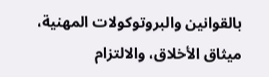بالقوانين والبروتوكولات المهنية، ميثاق الأخلاق، والالتزام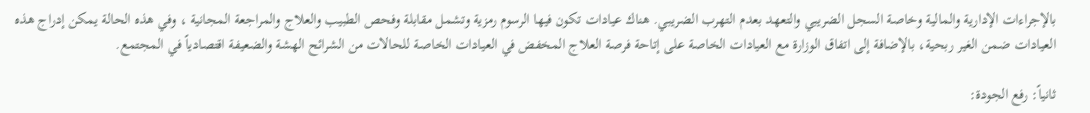بالإجراءات الإدارية والمالية وخاصة السجل الضريبي والتعهد بعدم التهرب الضريبي. هناك عيادات تكون فيها الرسوم رمزية وتشمل مقابلة وفحص الطبيب والعلاج والمراجعة المجانية ، وفي هذه الحالة يمكن إدراج هذه العيادات ضمن الغير ربحية، بالإضافة إلى اتفاق الوزارة مع العيادات الخاصة على إتاحة فرصة العلاج المخفض في العيادات الخاصة للحالات من الشرائح الهشة والضعيفة اقتصادياً في المجتمع.

ثانياً: رفع الجودة: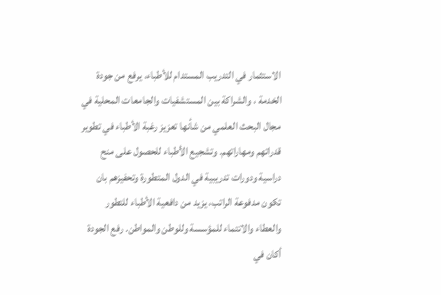الاستثمار في التدريب المستدام للأطباء، يرفع من جودة الخدمة ، والشراكة بين المستشفيات والجامعات المحلية في مجال البحث العلمي من شأنها تعزيز رغبة الأطباء في تطوير قدراتهم ومهاراتهم. وتشجيع الأطباء للحصول على منح دراسية ودورات تدريبية في الدول المتطورة وتحفيزهم بان تكون مدفوعة الراتب، يزيد من دافعية الأطباء للتطور والعطاء والانتماء للمؤسسة وللوطن والمواطن. رفع الجودة أكان في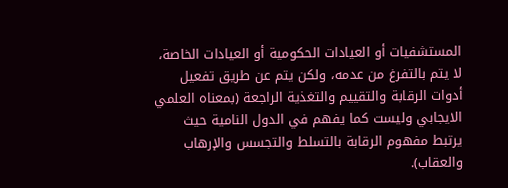المستشفيات أو العيادات الحكومية أو العيادات الخاصة، لا يتم بالتفرغ من عدمه، ولكن يتم عن طريق تفعيل أدوات الرقابة والتقييم والتغذية الراجعة (بمعناه العلمي الايجابي وليست كما يفهم في الدول النامية حيث يرتبط مفهوم الرقابة بالتسلط والتجسس والإرهاب والعقاب).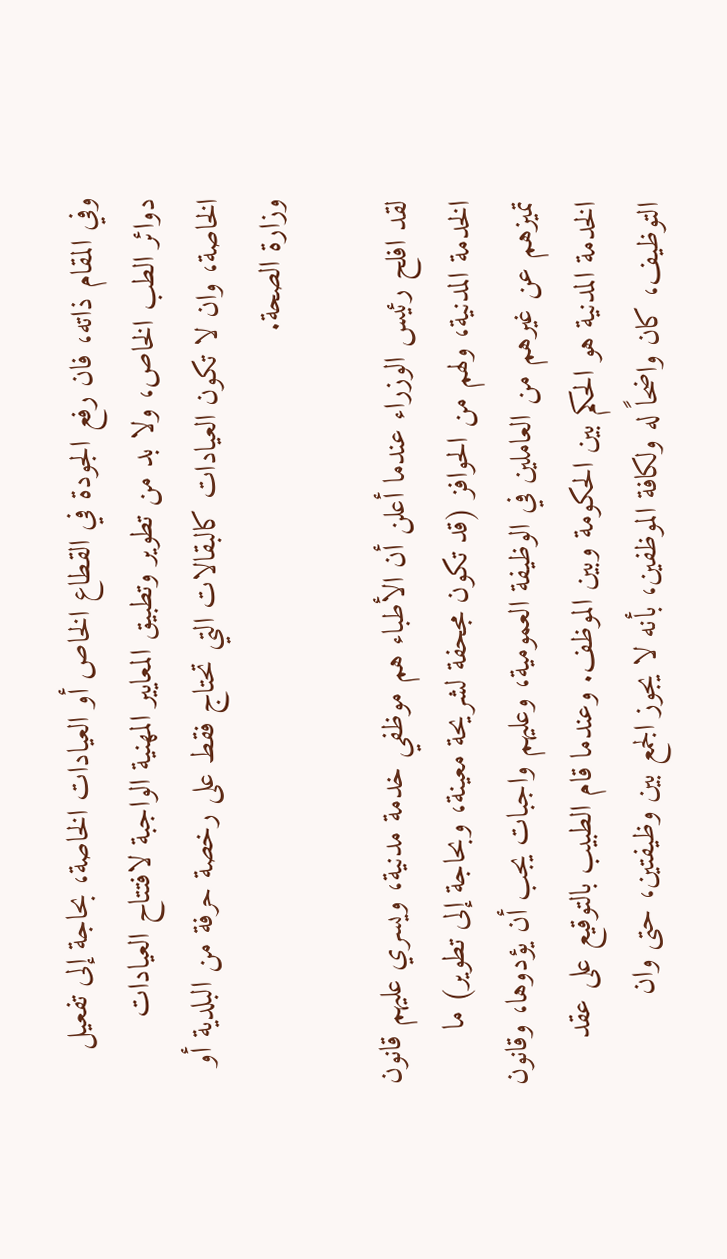وفي المقام ذاته، فان رفع الجودة في القطاع الخاص أو العيادات الخاصة، بحاجة إلى تفعيل دوائر الطب الخاص، ولا بد من تطوير وتطبيق المعايير المهنية الواجبة لافتتاح العيادات الخاصة، وان لا تكون العيادات كالبقالات التي تحتاج فقط على رخصة حرفة من البلدية أو وزارة الصحة.

لقد افلح رئيس الوزراء عندما أعلن أن الأطباء هم موظفي خدمة مدنية، ويسري عليهم قانون الخدمة المدنية، ولهم من الحوافز (قد تكون مجحفة لشريحة معينة، وبحاجة إلى تطوير) ما تميزهم عن غيرهم من العاملين في الوظيفة العمومية، وعليهم واجبات يجب أن يؤدوها، وقانون الخدمة المدنية هو الحكم بين الحكومة وبين الموظف. وعندما قام الطبيب بالتوقيع على عقد التوظيف، كان واضحاً له ولكافة الموظفين، بأنه لا يجوز الجمع بين وظيفتين، حتى وان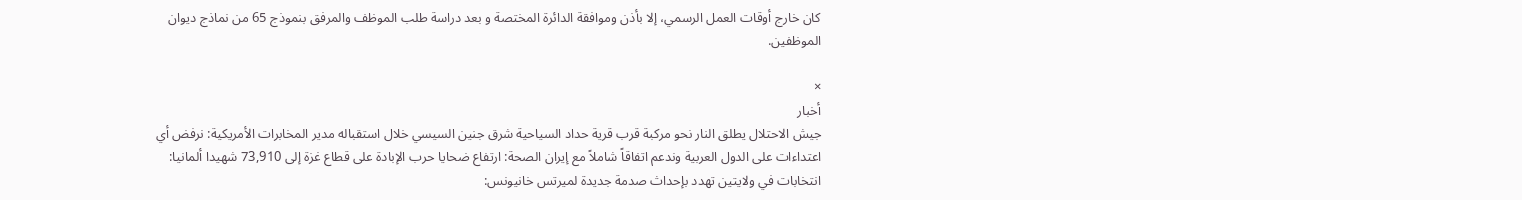كان خارج أوقات العمل الرسمي، إلا بأذن وموافقة الدائرة المختصة و بعد دراسة طلب الموظف والمرفق بنموذج 65 من نماذج ديوان الموظفين.

×
أخبار
جيش الاحتلال يطلق النار نحو مركبة قرب قرية حداد السياحية شرق جنين السيسي خلال استقباله مدير المخابرات الأمريكية: نرفض أي اعتداءات على الدول العربية وندعم اتفاقاً شاملاً مع إيران الصحة: ارتفاع ضحايا حرب الإبادة على قطاع غزة إلى 73,910 شهيدا ألمانيا: انتخابات في ولايتين تهدد بإحداث صدمة جديدة لميرتس خانيونس: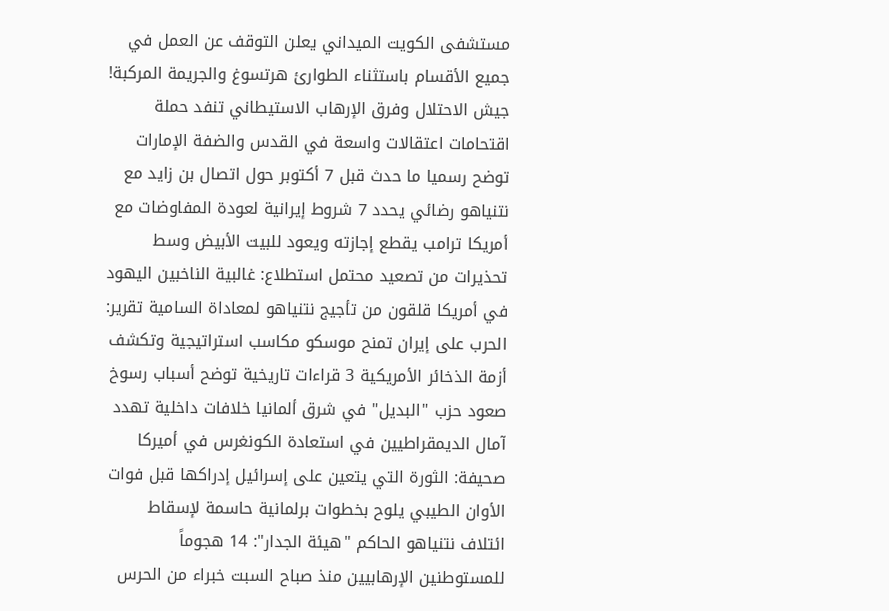مستشفى الكويت الميداني يعلن التوقف عن العمل في جميع الأقسام باستثناء الطوارئ هرتسوغ والجريمة المركبة! جيش الاحتلال وفرق الإرهاب الاستيطاني تنفد حملة اقتحامات اعتقالات واسعة في القدس والضفة الإمارات توضح رسميا ما حدث قبل 7 أكتوبر حول اتصال بن زايد مع نتنياهو رضائي يحدد 7 شروط إيرانية لعودة المفاوضات مع أمريكا ترامب يقطع إجازته ويعود للبيت الأبيض وسط تحذيرات من تصعيد محتمل استطلاع: غالبية الناخبين اليهود في أمريكا قلقون من تأجيج نتنياهو لمعاداة السامية تقرير: الحرب على إيران تمنح موسكو مكاسب استراتيجية وتكشف أزمة الذخائر الأمريكية 3 قراءات تاريخية توضح أسباب رسوخ صعود حزب "البديل" في شرق ألمانيا خلافات داخلية تهدد آمال الديمقراطيين في استعادة الكونغرس في أميركا صحيفة: الثورة التي يتعين على إسرائيل إدراكها قبل فوات الأوان الطيبي يلوح بخطوات برلمانية حاسمة لإسقاط ائتلاف نتنياهو الحاكم "هيئة الجدار": 14 هجوماً للمستوطنين الإرهابيين منذ صباح السبت خبراء من الحرس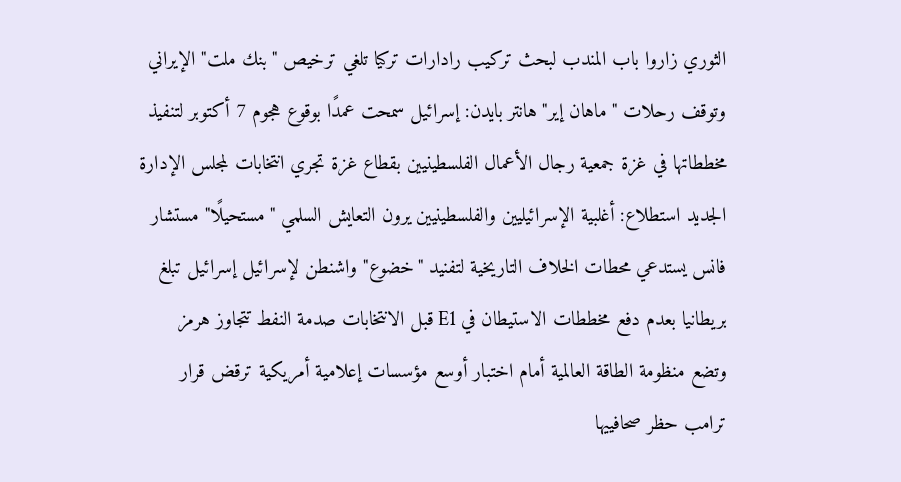الثوري زاروا باب المندب لبحث تركيب رادارات تركيا تلغي ترخيص "بنك ملت" الإيراني وتوقف رحلات "ماهان إير" هانتر بايدن: إسرائيل سمحت عمدًا بوقوع هجوم 7 أكتوبر لتنفيذ مخططاتها في غزة جمعية رجال الأعمال الفلسطينيين بقطاع غزة تجري انتخابات لمجلس الإدارة الجديد استطلاع: أغلبية الإسرائيليين والفلسطينيين يرون التعايش السلمي "مستحيلًا" مستشار فانس يستدعي محطات الخلاف التاريخية لتفنيد "خضوع" واشنطن لإسرائيل إسرائيل تبلغ بريطانيا بعدم دفع مخططات الاستيطان في E1 قبل الانتخابات صدمة النفط تتجاوز هرمز وتضع منظومة الطاقة العالمية أمام اختبار أوسع مؤسسات إعلامية أمريكية ترقض قرار ترامب حظر صحافييها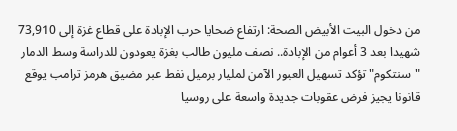من دخول البيت الأبيض الصحة: ارتفاع ضحايا حرب الإبادة على قطاع غزة إلى 73,910 شهيدا بعد 3 أعوام من الإبادة.. نصف مليون طالب بغزة يعودون للدراسة وسط الدمار "سنتكوم" تؤكد تسهيل العبور الآمن لمليار برميل نفط عبر مضيق هرمز ترامب يوقع قانونا يجيز فرض عقوبات جديدة واسعة على روسيا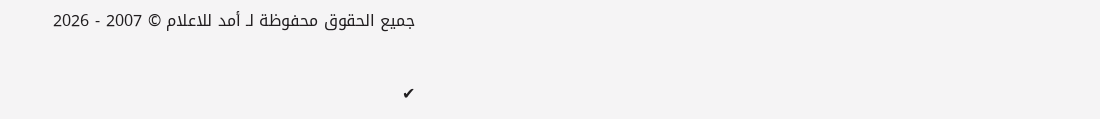جميع الحقوق محفوظة لـ أمد للاعلام © 2007 - 2026

✔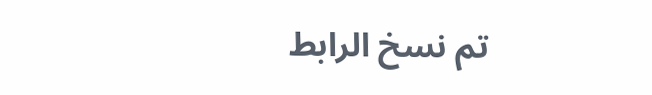تم نسخ الرابط